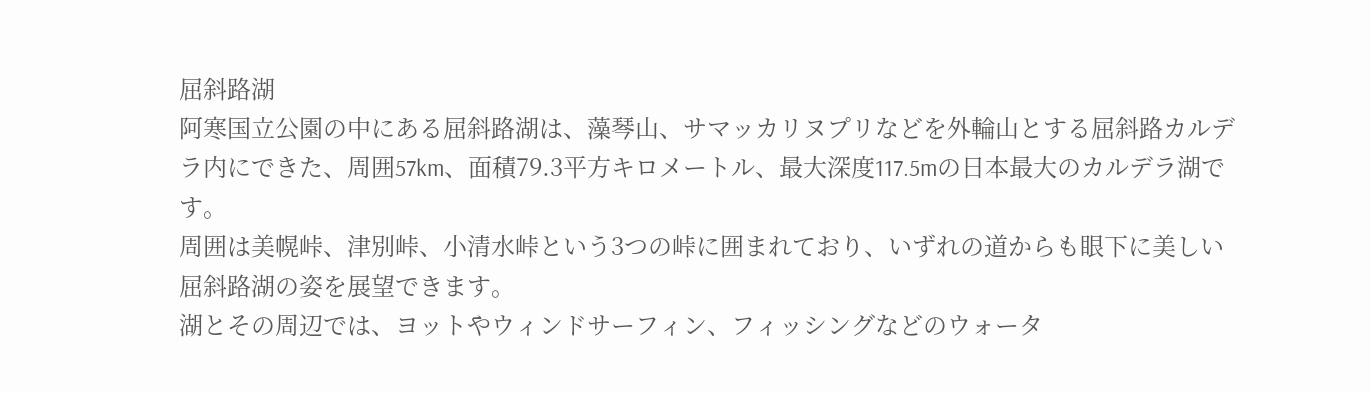屈斜路湖
阿寒国立公園の中にある屈斜路湖は、藻琴山、サマッカリヌプリなどを外輪山とする屈斜路カルデラ内にできた、周囲57km、面積79.3平方キロメートル、最大深度117.5mの日本最大のカルデラ湖です。
周囲は美幌峠、津別峠、小清水峠という3つの峠に囲まれており、いずれの道からも眼下に美しい屈斜路湖の姿を展望できます。
湖とその周辺では、ヨットやウィンドサーフィン、フィッシングなどのウォータ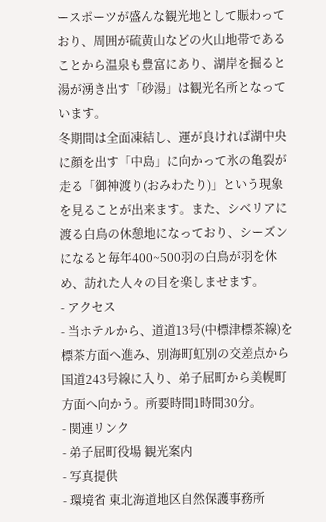ースポーツが盛んな観光地として賑わっており、周囲が硫黄山などの火山地帯であることから温泉も豊富にあり、湖岸を掘ると湯が湧き出す「砂湯」は観光名所となっています。
冬期間は全面凍結し、運が良ければ湖中央に顔を出す「中島」に向かって氷の亀裂が走る「御神渡り(おみわたり)」という現象を見ることが出来ます。また、シベリアに渡る白鳥の休憩地になっており、シーズンになると毎年400~500羽の白鳥が羽を休め、訪れた人々の目を楽しませます。
- アクセス
- 当ホテルから、道道13号(中標津標茶線)を標茶方面へ進み、別海町虹別の交差点から国道243号線に入り、弟子屈町から美幌町方面へ向かう。所要時間1時間30分。
- 関連リンク
- 弟子屈町役場 観光案内
- 写真提供
- 環境省 東北海道地区自然保護事務所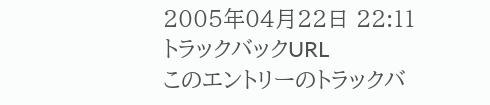2005年04月22日 22:11
トラックバックURL
このエントリーのトラックバ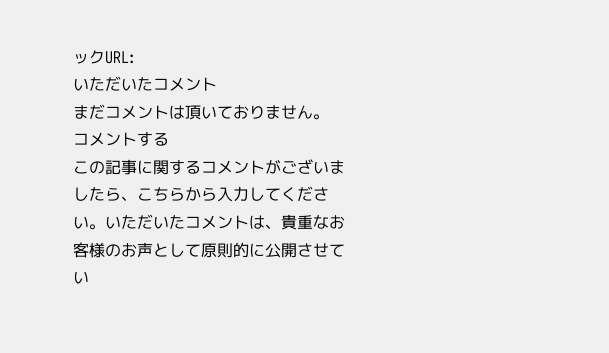ックURL:
いただいたコメント
まだコメントは頂いておりません。
コメントする
この記事に関するコメントがございましたら、こちらから入力してください。いただいたコメントは、貴重なお客様のお声として原則的に公開させてい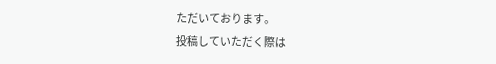ただいております。
投稿していただく際は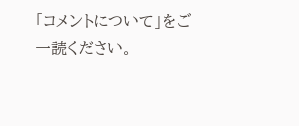「コメントについて」をご一読ください。